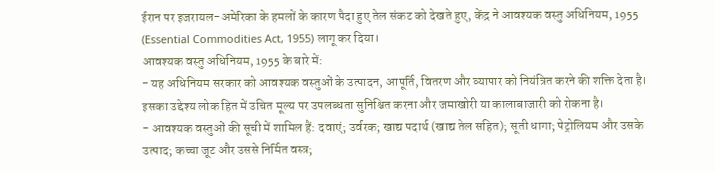ईरान पर इजरायल-अमेरिका के हमलों के कारण पैदा हुए तेल संकट को देखते हुए, केंद्र ने आवश्यक वस्तु अधिनियम, 1955 (Essential Commodities Act, 1955) लागू कर दिया।
आवश्यक वस्तु अधिनियम, 1955 के बारे में:
- यह अधिनियम सरकार को आवश्यक वस्तुओं के उत्पादन, आपूर्ति, वितरण और व्यापार को नियंत्रित करने की शक्ति देता है। इसका उद्देश्य लोक हित में उचित मूल्य पर उपलब्धता सुनिश्चित करना और जमाखोरी या कालाबाजारी को रोकना है।
- आवश्यक वस्तुओं की सूची में शामिल हैं: दवाएं; उर्वरक; खाद्य पदार्थ (खाद्य तेल सहित); सूती धागा; पेट्रोलियम और उसके उत्पाद; कच्चा जूट और उससे निर्मित वस्त्र;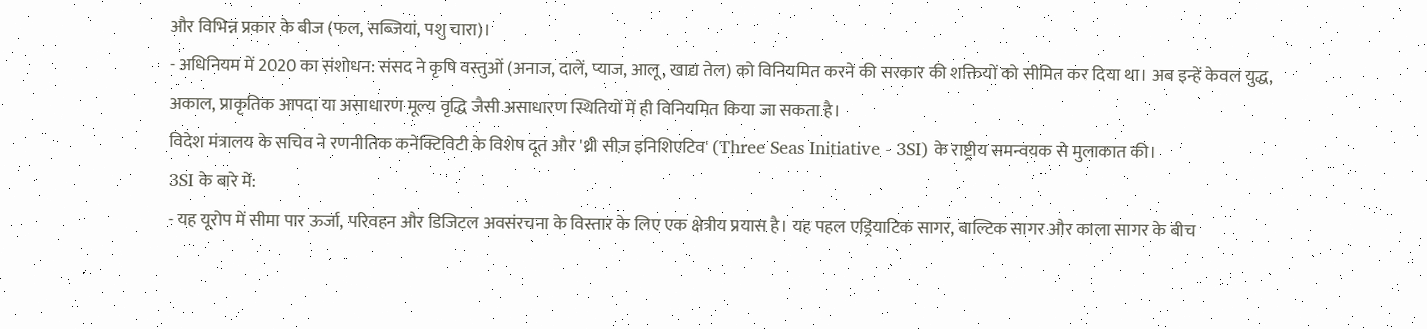और विभिन्न प्रकार के बीज (फल, सब्जियां, पशु चारा)।
- अधिनियम में 2020 का संशोधन: संसद ने कृषि वस्तुओं (अनाज, दालें, प्याज, आलू, खाद्य तेल) को विनियमित करने की सरकार की शक्तियों को सीमित कर दिया था। अब इन्हें केवल युद्ध, अकाल, प्राकृतिक आपदा या असाधारण मूल्य वृद्धि जैसी असाधारण स्थितियों में ही विनियमित किया जा सकता है।
विदेश मंत्रालय के सचिव ने रणनीतिक कनेक्टिविटी के विशेष दूत और 'थ्री सीज़ इनिशिएटिव' (Three Seas Initiative - 3SI) के राष्ट्रीय समन्वयक से मुलाकात की।
3SI के बारे में:
- यह यूरोप में सीमा पार ऊर्जा, परिवहन और डिजिटल अवसंरचना के विस्तार के लिए एक क्षेत्रीय प्रयास है। यह पहल एड्रियाटिक सागर, बाल्टिक सागर और काला सागर के बीच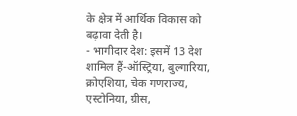के क्षेत्र में आर्थिक विकास को बढ़ावा देती है।
- भागीदार देश: इसमें 13 देश शामिल हैं-ऑस्ट्रिया, बुल्गारिया, क्रोएशिया, चेक गणराज्य, एस्टोनिया, ग्रीस,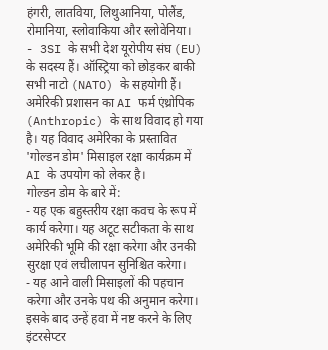हंगरी, लातविया, लिथुआनिया, पोलैंड, रोमानिया, स्लोवाकिया और स्लोवेनिया।
- 3SI के सभी देश यूरोपीय संघ (EU) के सदस्य हैं। ऑस्ट्रिया को छोड़कर बाकी सभी नाटो (NATO) के सहयोगी हैं।
अमेरिकी प्रशासन का AI फर्म एंथ्रोपिक (Anthropic) के साथ विवाद हो गया है। यह विवाद अमेरिका के प्रस्तावित 'गोल्डन डोम' मिसाइल रक्षा कार्यक्रम में AI के उपयोग को लेकर है।
गोल्डन डोम के बारे में:
- यह एक बहुस्तरीय रक्षा कवच के रूप में कार्य करेगा। यह अटूट सटीकता के साथ अमेरिकी भूमि की रक्षा करेगा और उनकी सुरक्षा एवं लचीलापन सुनिश्चित करेगा।
- यह आने वाली मिसाइलों की पहचान करेगा और उनके पथ की अनुमान करेगा। इसके बाद उन्हें हवा में नष्ट करने के लिए इंटरसेप्टर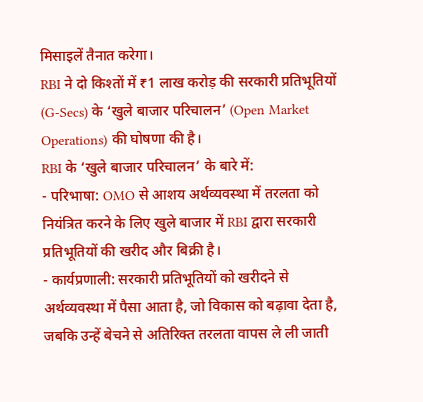मिसाइलें तैनात करेगा।
RBI ने दो किश्तों में ₹1 लाख करोड़ की सरकारी प्रतिभूतियों (G-Secs) के ‘खुले बाजार परिचालन’ (Open Market Operations) की घोषणा की है।
RBI के ‘खुले बाजार परिचालन’ के बारे में:
- परिभाषा: OMO से आशय अर्थव्यवस्था में तरलता को नियंत्रित करने के लिए खुले बाजार में RBI द्वारा सरकारी प्रतिभूतियों की खरीद और बिक्री है।
- कार्यप्रणाली: सरकारी प्रतिभूतियों को खरीदने से अर्थव्यवस्था में पैसा आता है, जो विकास को बढ़ावा देता है, जबकि उन्हें बेचने से अतिरिक्त तरलता वापस ले ली जाती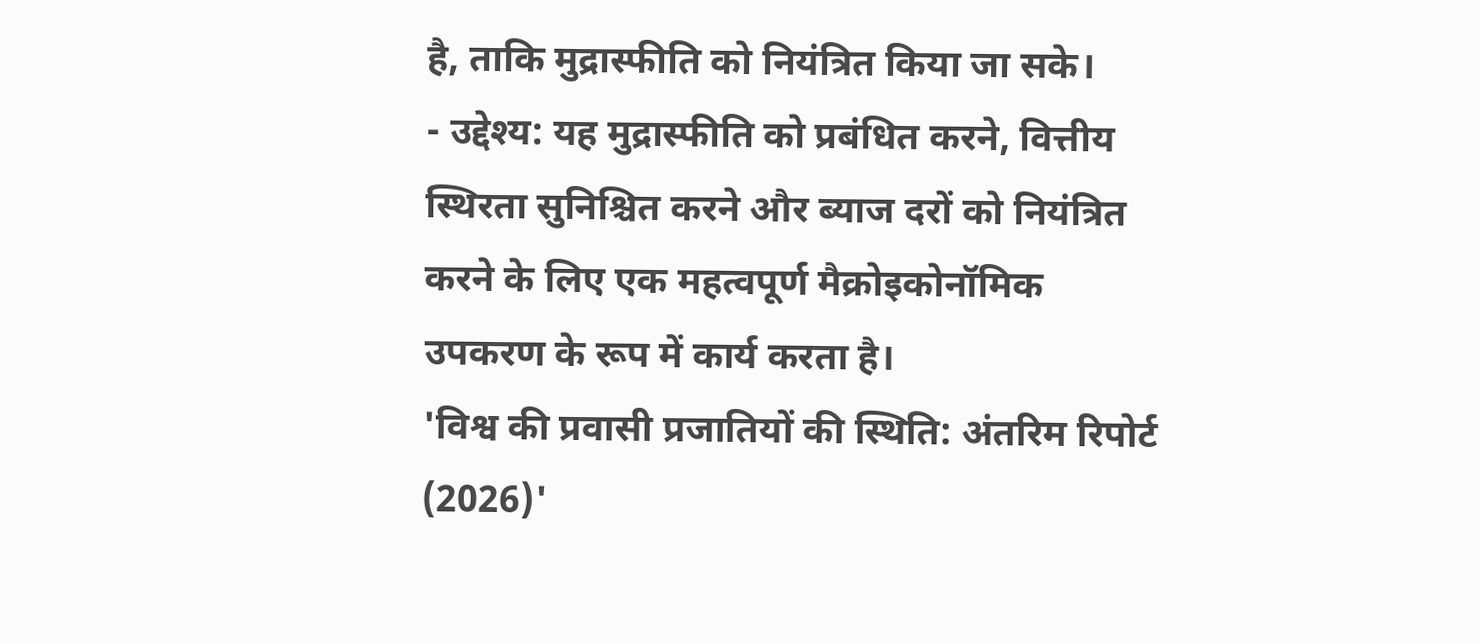है, ताकि मुद्रास्फीति को नियंत्रित किया जा सके।
- उद्देश्य: यह मुद्रास्फीति को प्रबंधित करने, वित्तीय स्थिरता सुनिश्चित करने और ब्याज दरों को नियंत्रित करने के लिए एक महत्वपूर्ण मैक्रोइकोनॉमिक उपकरण के रूप में कार्य करता है।
'विश्व की प्रवासी प्रजातियों की स्थिति: अंतरिम रिपोर्ट (2026)'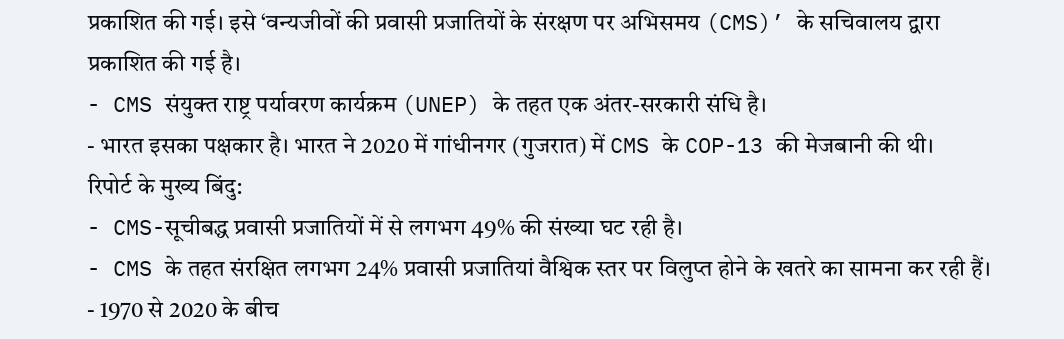प्रकाशित की गई। इसे ‘वन्यजीवों की प्रवासी प्रजातियों के संरक्षण पर अभिसमय (CMS)’ के सचिवालय द्वारा प्रकाशित की गई है।
- CMS संयुक्त राष्ट्र पर्यावरण कार्यक्रम (UNEP) के तहत एक अंतर-सरकारी संधि है।
- भारत इसका पक्षकार है। भारत ने 2020 में गांधीनगर (गुजरात) में CMS के COP-13 की मेजबानी की थी।
रिपोर्ट के मुख्य बिंदु:
- CMS-सूचीबद्ध प्रवासी प्रजातियों में से लगभग 49% की संख्या घट रही है।
- CMS के तहत संरक्षित लगभग 24% प्रवासी प्रजातियां वैश्विक स्तर पर विलुप्त होने के खतरे का सामना कर रही हैं।
- 1970 से 2020 के बीच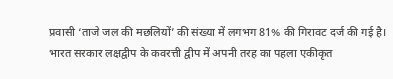प्रवासी ‘ताजे जल की मछलियों’ की संख्या में लगभग 81% की गिरावट दर्ज की गई है।
भारत सरकार लक्षद्वीप के कवरत्ती द्वीप में अपनी तरह का पहला एकीकृत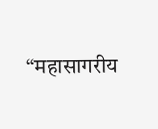“महासागरीय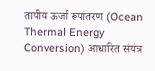तापीय ऊर्जा रूपांतरण (Ocean Thermal Energy Conversion) आधारित संयंत्र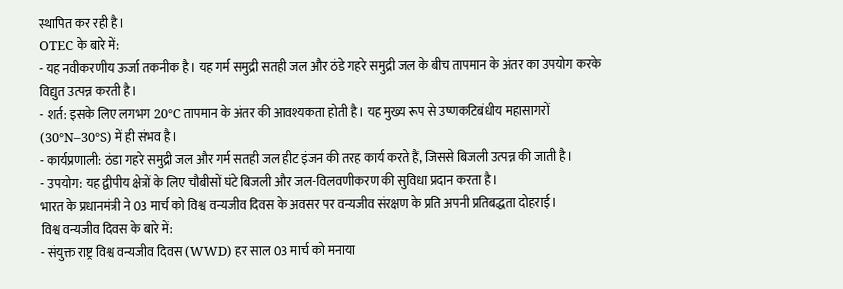स्थापित कर रही है।
OTEC के बारे में:
- यह नवीकरणीय ऊर्जा तकनीक है। यह गर्म समुद्री सतही जल और ठंडे गहरे समुद्री जल के बीच तापमान के अंतर का उपयोग करके विद्युत उत्पन्न करती है।
- शर्त: इसके लिए लगभग 20°C तापमान के अंतर की आवश्यकता होती है। यह मुख्य रूप से उष्णकटिबंधीय महासागरों (30°N–30°S) में ही संभव है।
- कार्यप्रणाली: ठंडा गहरे समुद्री जल और गर्म सतही जल हीट इंजन की तरह कार्य करते हैं, जिससे बिजली उत्पन्न की जाती है।
- उपयोग: यह द्वीपीय क्षेत्रों के लिए चौबीसों घंटे बिजली और जल-विलवणीकरण की सुविधा प्रदान करता है।
भारत के प्रधानमंत्री ने 03 मार्च को विश्व वन्यजीव दिवस के अवसर पर वन्यजीव संरक्षण के प्रति अपनी प्रतिबद्धता दोहराई।
विश्व वन्यजीव दिवस के बारे में:
- संयुक्त राष्ट्र विश्व वन्यजीव दिवस (WWD) हर साल 03 मार्च को मनाया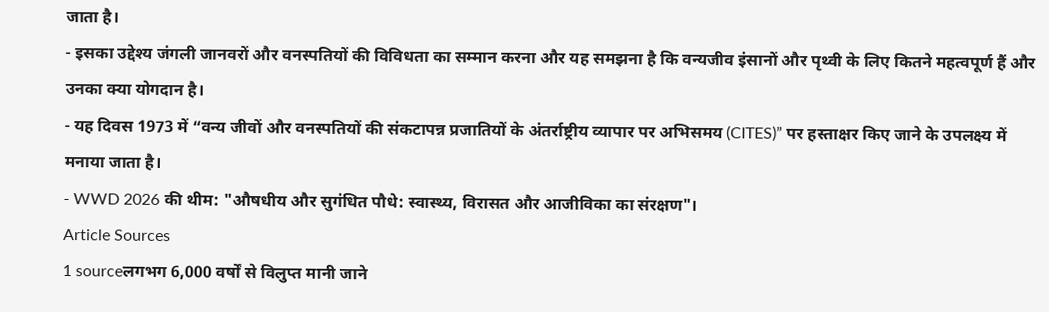जाता है।
- इसका उद्देश्य जंगली जानवरों और वनस्पतियों की विविधता का सम्मान करना और यह समझना है कि वन्यजीव इंसानों और पृथ्वी के लिए कितने महत्वपूर्ण हैं और उनका क्या योगदान है।
- यह दिवस 1973 में “वन्य जीवों और वनस्पतियों की संकटापन्न प्रजातियों के अंतर्राष्ट्रीय व्यापार पर अभिसमय (CITES)” पर हस्ताक्षर किए जाने के उपलक्ष्य में मनाया जाता है।
- WWD 2026 की थीम: "औषधीय और सुगंधित पौधे: स्वास्थ्य, विरासत और आजीविका का संरक्षण"।
Article Sources
1 sourceलगभग 6,000 वर्षों से विलुप्त मानी जाने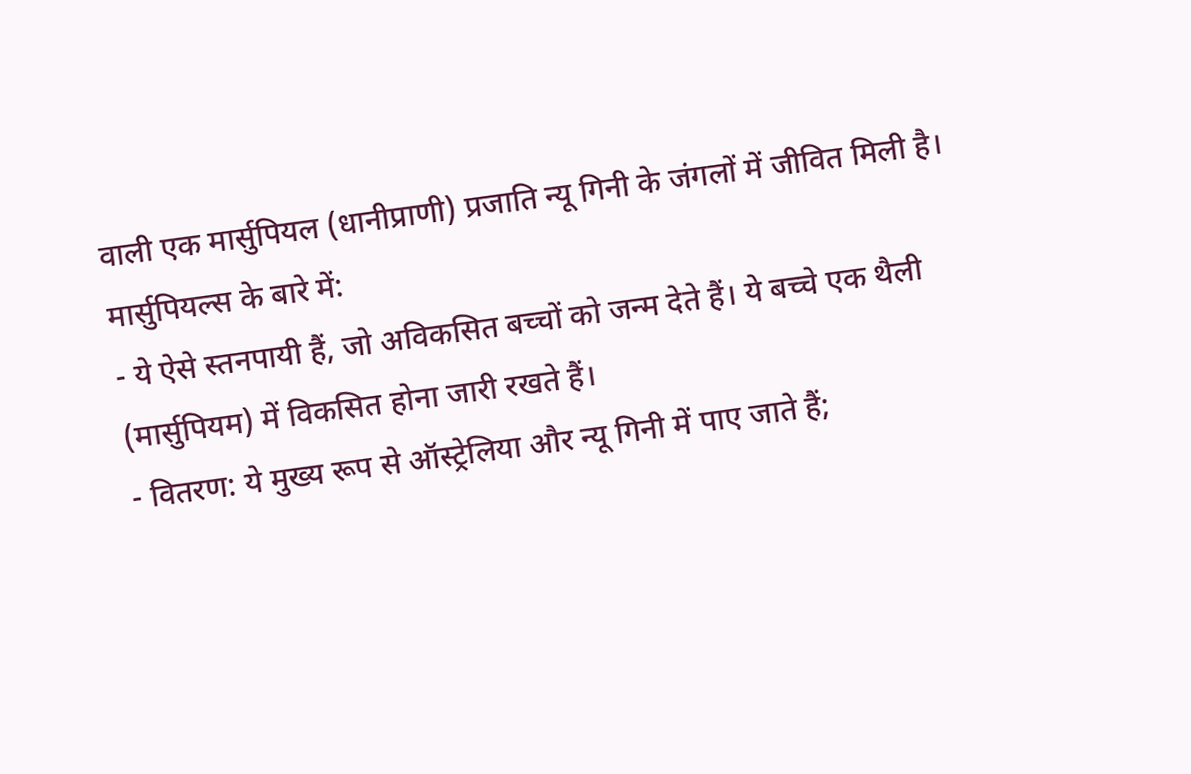वाली एक मार्सुपियल (धानीप्राणी) प्रजाति न्यू गिनी के जंगलों में जीवित मिली है।
मार्सुपियल्स के बारे में:
- ये ऐसे स्तनपायी हैं, जो अविकसित बच्चों को जन्म देते हैं। ये बच्चे एक थैली (मार्सुपियम) में विकसित होना जारी रखते हैं।
- वितरण: ये मुख्य रूप से ऑस्ट्रेलिया और न्यू गिनी में पाए जाते हैं;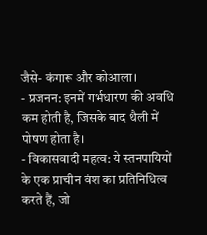जैसे- कंगारू और कोआला।
- प्रजनन: इनमें गर्भधारण की अवधि कम होती है, जिसके बाद थैली में पोषण होता है।
- विकासवादी महत्व: ये स्तनपायियों के एक प्राचीन वंश का प्रतिनिधित्व करते हैं, जो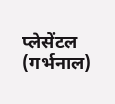प्लेसेंटल (गर्भनाल)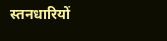स्तनधारियों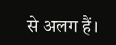से अलग हैं।